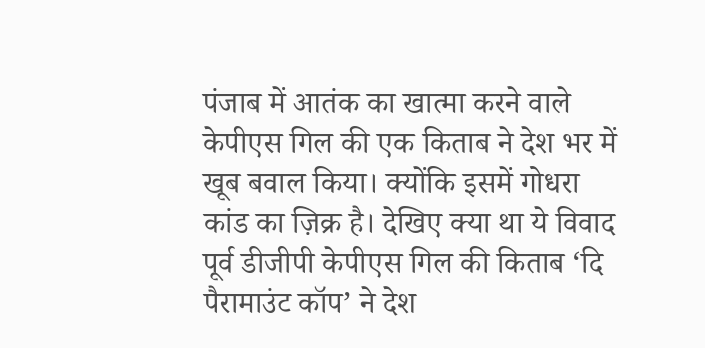पंजाब में आतंक का खात्मा करने वाले केपीएस गिल की एक किताब ने देश भर में खूब बवाल किया। क्योंकि इसमें गोधरा कांड का ज़िक्र है। देखिए क्या था ये विवाद
पूर्व डीजीपी केपीएस गिल की किताब ‘दि पैरामाउंट कॉप’ ने देश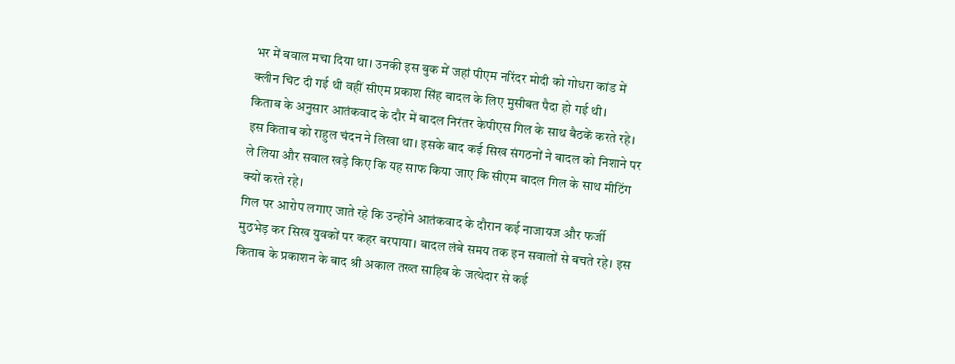भर में बवाल मचा दिया था। उनकी इस बुक में जहां पीएम नरिंदर मोदी को गोधरा कांड में क्लीन चिट दी गई थी वहीं सीएम प्रकाश सिंह बादल के लिए मुसीबत पैदा हो गई थी।
किताब के अनुसार आतंकवाद के दौर में बादल निरंतर केपीएस गिल के साथ बैठकें करते रहे। इस किताब को राहुल चंदन ने लिखा था। इसके बाद कई सिख संगठनों ने बादल को निशाने पर ले लिया और सवाल खड़े किए कि यह साफ किया जाए कि सीएम बादल गिल के साथ मीटिंग क्यों करते रहे।
गिल पर आरोप लगाए जाते रहे कि उन्होंने आतंकवाद के दौरान कई नाजायज और फर्जी मुठभेड़ कर सिख युवकों पर कहर बरपाया। बादल लंबे समय तक इन सवालों से बचते रहे। इस किताब के प्रकाशन के बाद श्री अकाल तख्त साहिब के जत्थेदार से कई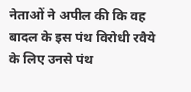नेताओं ने अपील की कि वह बादल के इस पंथ विरोधी रवैये के लिए उनसे पंथ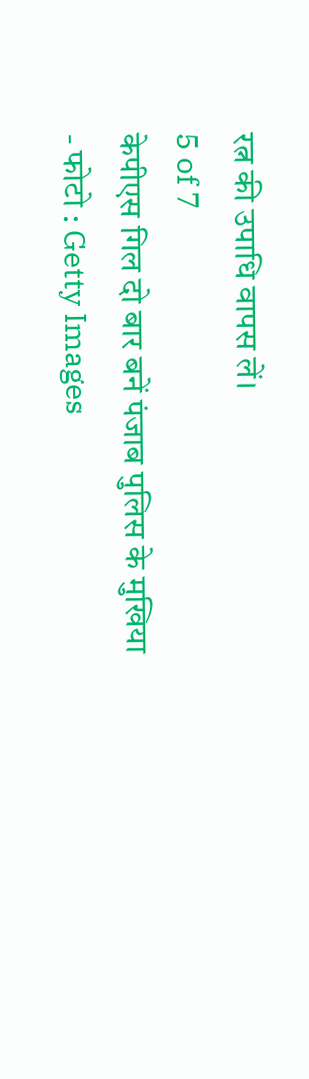रत्न की उपाधि वापस लें।
5 of 7
केपीएस गिल दो बार बनें पंजाब पुलिस के मुखिया
- फोटो : Getty Images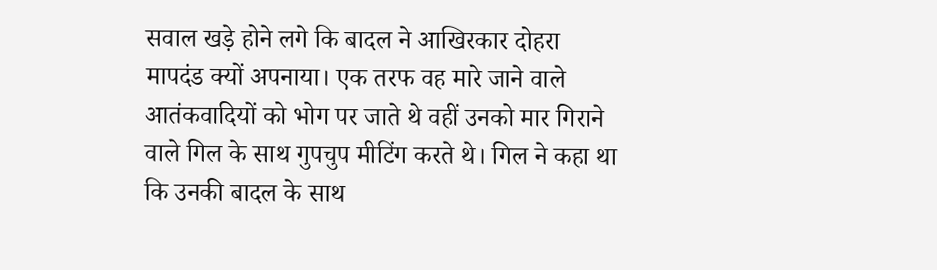सवाल खड़े होने लगे कि बादल ने आखिरकार दोहरा मापदंड क्यों अपनाया। एक तरफ वह मारे जाने वाले आतंकवादियों को भोग पर जाते थे वहीं उनको मार गिराने वाले गिल के साथ गुपचुप मीटिंग करते थे। गिल ने कहा था कि उनकी बादल के साथ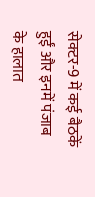सेक्टर-9 में कई बैठकें हुईं और इनमें पंजाब के हालात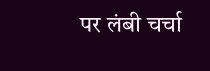पर लंबी चर्चा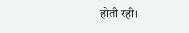होती रही।